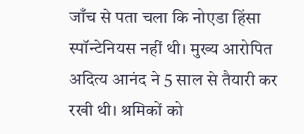जाँच से पता चला कि नोएडा हिंसा स्पॉन्टेनियस नहीं थी। मुख्य आरोपित अदित्य आनंद ने 5 साल से तैयारी कर रखी थी। श्रमिकों को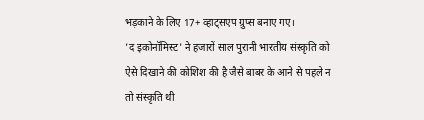भड़काने के लिए 17+ व्हाट्सएप ग्रुप्स बनाए गए।
'द इकोनॉमिस्ट' ने हजारों साल पुरानी भारतीय संस्कृति को ऐसे दिखाने की कोशिश की है जैसे बाबर के आने से पहले न तो संस्कृति थी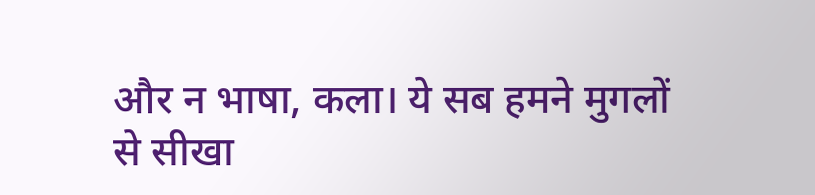और न भाषा, कला। ये सब हमने मुगलों से सीखा